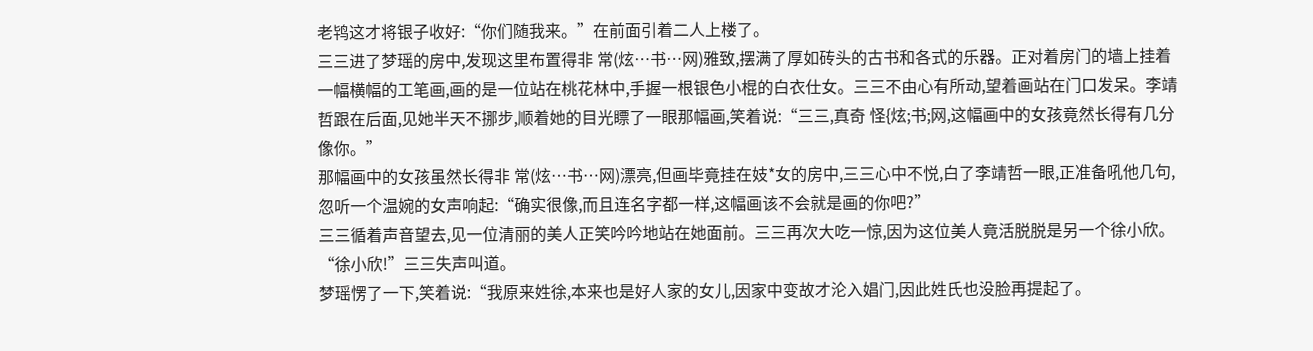老鸨这才将银子收好:“你们随我来。”在前面引着二人上楼了。
三三进了梦瑶的房中,发现这里布置得非 常(炫…书…网)雅致,摆满了厚如砖头的古书和各式的乐器。正对着房门的墙上挂着一幅横幅的工笔画,画的是一位站在桃花林中,手握一根银色小棍的白衣仕女。三三不由心有所动,望着画站在门口发呆。李靖哲跟在后面,见她半天不挪步,顺着她的目光瞟了一眼那幅画,笑着说:“三三,真奇 怪{炫;书;网,这幅画中的女孩竟然长得有几分像你。”
那幅画中的女孩虽然长得非 常(炫…书…网)漂亮,但画毕竟挂在妓*女的房中,三三心中不悦,白了李靖哲一眼,正准备吼他几句,忽听一个温婉的女声响起:“确实很像,而且连名字都一样,这幅画该不会就是画的你吧?”
三三循着声音望去,见一位清丽的美人正笑吟吟地站在她面前。三三再次大吃一惊,因为这位美人竟活脱脱是另一个徐小欣。
“徐小欣!”三三失声叫道。
梦瑶愣了一下,笑着说:“我原来姓徐,本来也是好人家的女儿,因家中变故才沦入娼门,因此姓氏也没脸再提起了。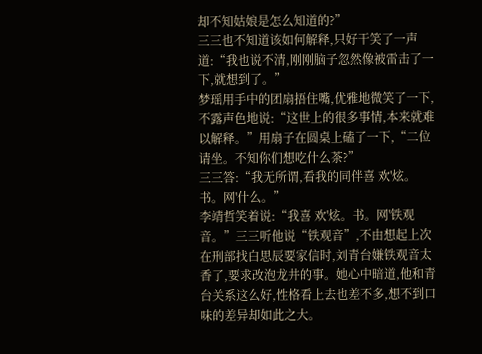却不知姑娘是怎么知道的?”
三三也不知道该如何解释,只好干笑了一声道:“我也说不清,刚刚脑子忽然像被雷击了一下,就想到了。”
梦瑶用手中的团扇捂住嘴,优雅地微笑了一下,不露声色地说:“这世上的很多事情,本来就难以解释。”用扇子在圆桌上磕了一下,“二位请坐。不知你们想吃什么茶?”
三三答:“我无所谓,看我的同伴喜 欢'炫。书。网'什么。”
李靖哲笑着说:“我喜 欢'炫。书。网'铁观音。”三三听他说“铁观音”,不由想起上次在刑部找白思辰要家信时,刘青台嫌铁观音太香了,要求改泡龙井的事。她心中暗道,他和青台关系这么好,性格看上去也差不多,想不到口味的差异却如此之大。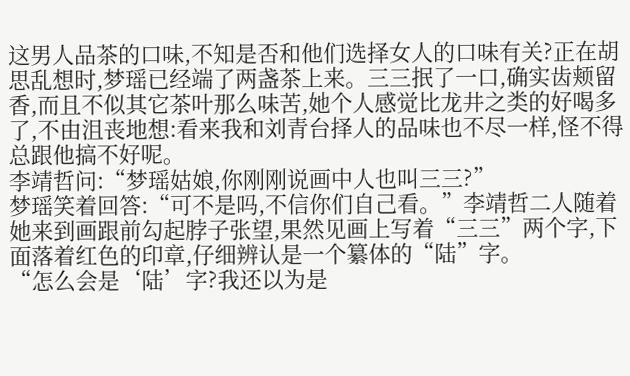这男人品茶的口味,不知是否和他们选择女人的口味有关?正在胡思乱想时,梦瑶已经端了两盏茶上来。三三抿了一口,确实齿颊留香,而且不似其它茶叶那么味苦,她个人感觉比龙井之类的好喝多了,不由沮丧地想:看来我和刘青台择人的品味也不尽一样,怪不得总跟他搞不好呢。
李靖哲问:“梦瑶姑娘,你刚刚说画中人也叫三三?”
梦瑶笑着回答:“可不是吗,不信你们自己看。”李靖哲二人随着她来到画跟前勾起脖子张望,果然见画上写着“三三”两个字,下面落着红色的印章,仔细辨认是一个纂体的“陆”字。
“怎么会是‘陆’字?我还以为是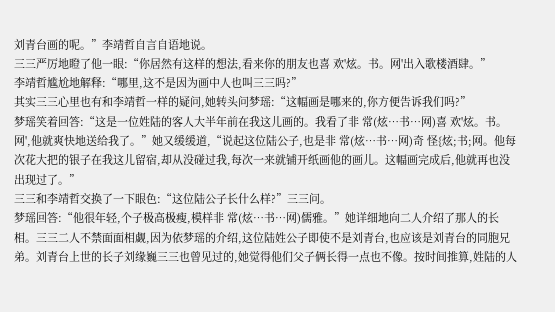刘青台画的呢。”李靖哲自言自语地说。
三三严厉地瞪了他一眼:“你居然有这样的想法,看来你的朋友也喜 欢'炫。书。网'出入歌楼酒肆。”
李靖哲尴尬地解释:“哪里,这不是因为画中人也叫三三吗?”
其实三三心里也有和李靖哲一样的疑问,她转头问梦瑶:“这幅画是哪来的,你方便告诉我们吗?”
梦瑶笑着回答:“这是一位姓陆的客人大半年前在我这儿画的。我看了非 常(炫…书…网)喜 欢'炫。书。网',他就爽快地送给我了。”她又缓缓道,“说起这位陆公子,也是非 常(炫…书…网)奇 怪{炫;书;网。他每次花大把的银子在我这儿留宿,却从没碰过我,每次一来就铺开纸画他的画儿。这幅画完成后,他就再也没出现过了。”
三三和李靖哲交换了一下眼色:“这位陆公子长什么样?”三三问。
梦瑶回答:“他很年轻,个子极高极瘦,模样非 常(炫…书…网)儒雅。”她详细地向二人介绍了那人的长相。三三二人不禁面面相觑,因为依梦瑶的介绍,这位陆姓公子即使不是刘青台,也应该是刘青台的同胞兄弟。刘青台上世的长子刘缘巍三三也曾见过的,她觉得他们父子俩长得一点也不像。按时间推算,姓陆的人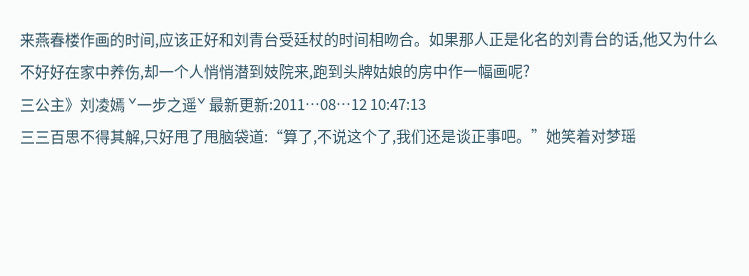来燕春楼作画的时间,应该正好和刘青台受廷杖的时间相吻合。如果那人正是化名的刘青台的话,他又为什么不好好在家中养伤,却一个人悄悄潜到妓院来,跑到头牌姑娘的房中作一幅画呢?
三公主》刘凌嫣 ˇ一步之遥ˇ 最新更新:2011…08…12 10:47:13
三三百思不得其解,只好甩了甩脑袋道:“算了,不说这个了,我们还是谈正事吧。”她笑着对梦瑶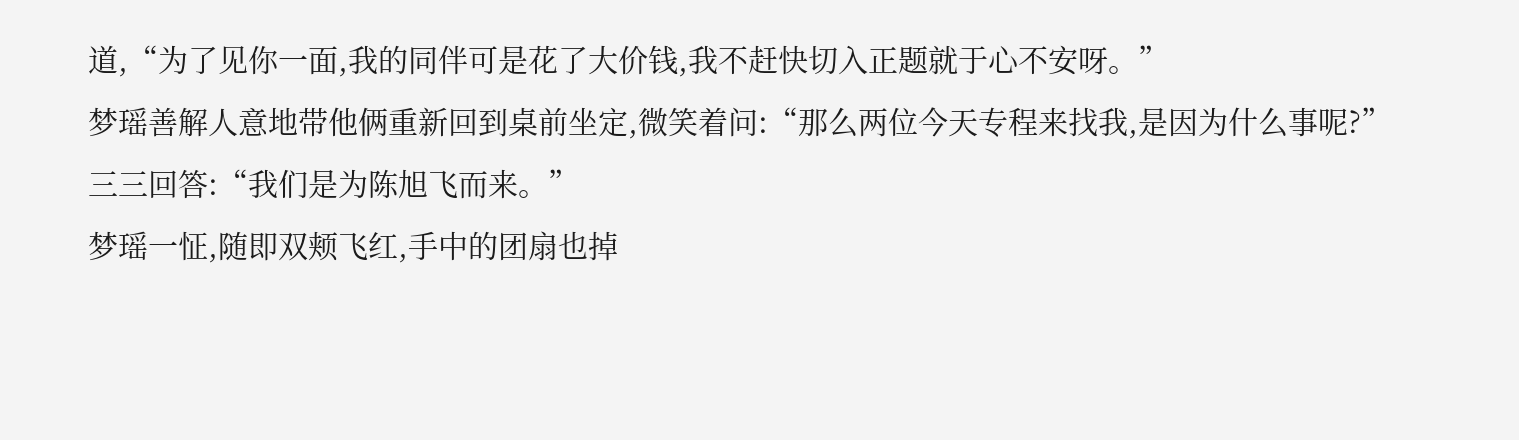道,“为了见你一面,我的同伴可是花了大价钱,我不赶快切入正题就于心不安呀。”
梦瑶善解人意地带他俩重新回到桌前坐定,微笑着问:“那么两位今天专程来找我,是因为什么事呢?”
三三回答:“我们是为陈旭飞而来。”
梦瑶一怔,随即双颊飞红,手中的团扇也掉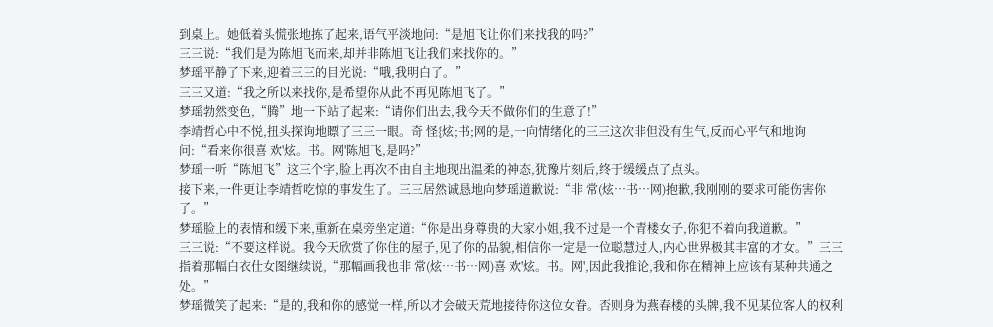到桌上。她低着头慌张地拣了起来,语气平淡地问:“是旭飞让你们来找我的吗?”
三三说:“我们是为陈旭飞而来,却并非陈旭飞让我们来找你的。”
梦瑶平静了下来,迎着三三的目光说:“哦,我明白了。”
三三又道:“我之所以来找你,是希望你从此不再见陈旭飞了。”
梦瑶勃然变色,“腾”地一下站了起来:“请你们出去,我今天不做你们的生意了!”
李靖哲心中不悦,扭头探询地瞟了三三一眼。奇 怪{炫;书;网的是,一向情绪化的三三这次非但没有生气,反而心平气和地询问:“看来你很喜 欢'炫。书。网'陈旭飞,是吗?”
梦瑶一听“陈旭飞”这三个字,脸上再次不由自主地现出温柔的神态,犹豫片刻后,终于缓缓点了点头。
接下来,一件更让李靖哲吃惊的事发生了。三三居然诚恳地向梦瑶道歉说:“非 常(炫…书…网)抱歉,我刚刚的要求可能伤害你了。”
梦瑶脸上的表情和缓下来,重新在桌旁坐定道:“你是出身尊贵的大家小姐,我不过是一个青楼女子,你犯不着向我道歉。”
三三说:“不要这样说。我今天欣赏了你住的屋子,见了你的品貌,相信你一定是一位聪慧过人,内心世界极其丰富的才女。”三三指着那幅白衣仕女图继续说,“那幅画我也非 常(炫…书…网)喜 欢'炫。书。网',因此我推论,我和你在精神上应该有某种共通之处。”
梦瑶微笑了起来:“是的,我和你的感觉一样,所以才会破天荒地接待你这位女眷。否则身为燕春楼的头牌,我不见某位客人的权利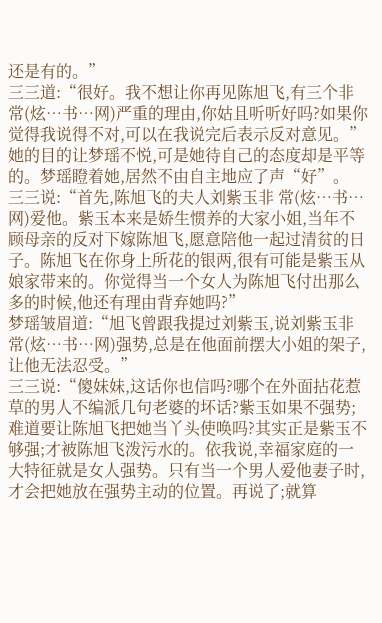还是有的。”
三三道:“很好。我不想让你再见陈旭飞,有三个非 常(炫…书…网)严重的理由,你姑且听听好吗?如果你觉得我说得不对,可以在我说完后表示反对意见。”
她的目的让梦瑶不悦,可是她待自己的态度却是平等的。梦瑶瞪着她,居然不由自主地应了声“好”。
三三说:“首先,陈旭飞的夫人刘紫玉非 常(炫…书…网)爱他。紫玉本来是娇生惯养的大家小姐,当年不顾母亲的反对下嫁陈旭飞,愿意陪他一起过清贫的日子。陈旭飞在你身上所花的银两,很有可能是紫玉从娘家带来的。你觉得当一个女人为陈旭飞付出那么多的时候,他还有理由背弃她吗?”
梦瑶皱眉道:“旭飞曾跟我提过刘紫玉,说刘紫玉非 常(炫…书…网)强势,总是在他面前摆大小姐的架子,让他无法忍受。”
三三说:“傻妹妹,这话你也信吗?哪个在外面拈花惹草的男人不编派几句老婆的坏话?紫玉如果不强势;难道要让陈旭飞把她当丫头使唤吗?其实正是紫玉不够强;才被陈旭飞泼污水的。依我说,幸福家庭的一大特征就是女人强势。只有当一个男人爱他妻子时,才会把她放在强势主动的位置。再说了;就算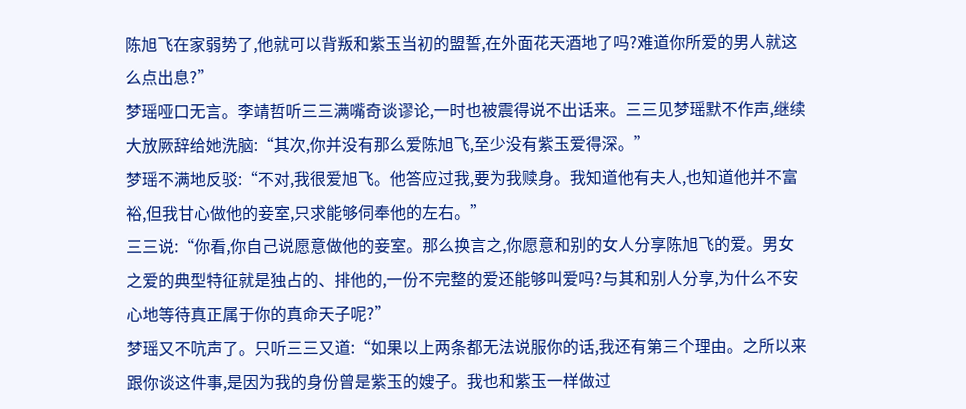陈旭飞在家弱势了,他就可以背叛和紫玉当初的盟誓,在外面花天酒地了吗?难道你所爱的男人就这么点出息?”
梦瑶哑口无言。李靖哲听三三满嘴奇谈谬论,一时也被震得说不出话来。三三见梦瑶默不作声,继续大放厥辞给她洗脑:“其次,你并没有那么爱陈旭飞,至少没有紫玉爱得深。”
梦瑶不满地反驳:“不对,我很爱旭飞。他答应过我,要为我赎身。我知道他有夫人,也知道他并不富裕,但我甘心做他的妾室,只求能够伺奉他的左右。”
三三说:“你看,你自己说愿意做他的妾室。那么换言之,你愿意和别的女人分享陈旭飞的爱。男女之爱的典型特征就是独占的、排他的,一份不完整的爱还能够叫爱吗?与其和别人分享,为什么不安心地等待真正属于你的真命天子呢?”
梦瑶又不吭声了。只听三三又道:“如果以上两条都无法说服你的话,我还有第三个理由。之所以来跟你谈这件事,是因为我的身份曾是紫玉的嫂子。我也和紫玉一样做过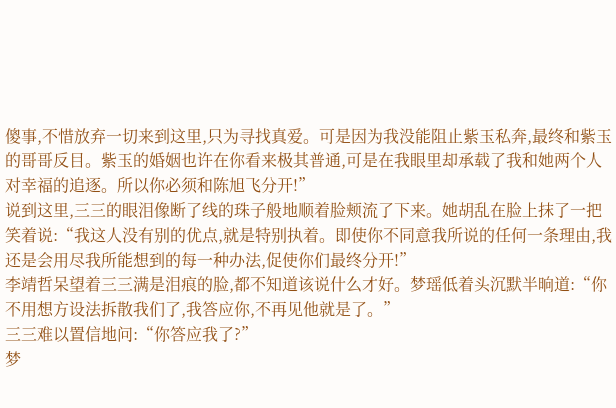傻事,不惜放弃一切来到这里,只为寻找真爱。可是因为我没能阻止紫玉私奔,最终和紫玉的哥哥反目。紫玉的婚姻也许在你看来极其普通,可是在我眼里却承载了我和她两个人对幸福的追逐。所以你必须和陈旭飞分开!”
说到这里,三三的眼泪像断了线的珠子般地顺着脸颊流了下来。她胡乱在脸上抹了一把笑着说:“我这人没有别的优点,就是特别执着。即使你不同意我所说的任何一条理由,我还是会用尽我所能想到的每一种办法,促使你们最终分开!”
李靖哲呆望着三三满是泪痕的脸,都不知道该说什么才好。梦瑶低着头沉默半晌道:“你不用想方设法拆散我们了,我答应你,不再见他就是了。”
三三难以置信地问:“你答应我了?”
梦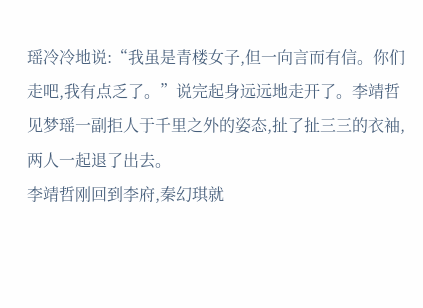瑶冷冷地说:“我虽是青楼女子,但一向言而有信。你们走吧,我有点乏了。”说完起身远远地走开了。李靖哲见梦瑶一副拒人于千里之外的姿态,扯了扯三三的衣袖,两人一起退了出去。
李靖哲刚回到李府,秦幻琪就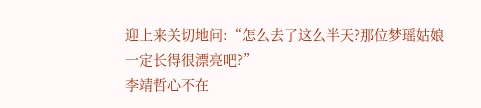迎上来关切地问:“怎么去了这么半天?那位梦瑶姑娘一定长得很漂亮吧?”
李靖哲心不在